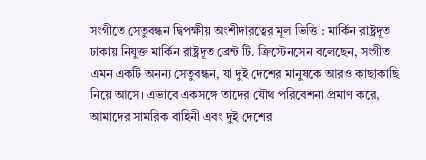সংগীতে সেতুবন্ধন দ্বিপক্ষীয় অংশীদারত্বের মূল ভিত্তি : মার্কিন রাষ্ট্রদূত
ঢাকায় নিযুক্ত মার্কিন রাষ্ট্রদূত ব্রেন্ট টি. ক্রিস্টেনসেন বলেছেন, সংগীত এমন একটি অনন্য সেতুবন্ধন, যা দুই দেশের মানুষকে আরও কাছাকাছি নিয়ে আসে। এভাবে একসঙ্গে তাদের যৌথ পরিবেশনা প্রমাণ করে, আমাদের সামরিক বাহিনী এবং দুই দেশের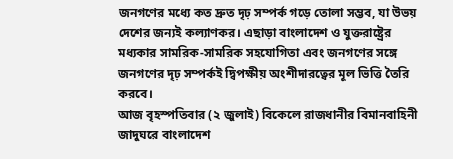জনগণের মধ্যে কত দ্রুত দৃঢ় সম্পর্ক গড়ে তোলা সম্ভব, যা উভয় দেশের জন্যই কল্যাণকর। এছাড়া বাংলাদেশ ও যুক্তরাষ্ট্রের মধ্যকার সামরিক-সামরিক সহযোগিতা এবং জনগণের সঙ্গে জনগণের দৃঢ় সম্পর্কই দ্বিপক্ষীয় অংশীদারত্বের মূল ভিত্তি তৈরি করবে।
আজ বৃহস্পতিবার (২ জুলাই) বিকেলে রাজধানীর বিমানবাহিনী জাদুঘরে বাংলাদেশ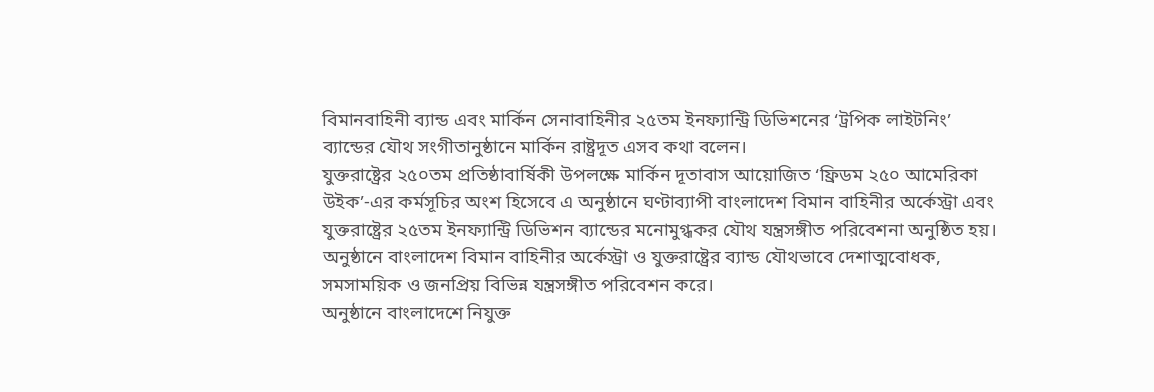বিমানবাহিনী ব্যান্ড এবং মার্কিন সেনাবাহিনীর ২৫তম ইনফ্যান্ট্রি ডিভিশনের ‘ট্রপিক লাইটনিং’ ব্যান্ডের যৌথ সংগীতানুষ্ঠানে মার্কিন রাষ্ট্রদূত এসব কথা বলেন।
যুক্তরাষ্ট্রের ২৫০তম প্রতিষ্ঠাবার্ষিকী উপলক্ষে মার্কিন দূতাবাস আয়োজিত ‘ফ্রিডম ২৫০ আমেরিকা উইক’-এর কর্মসূচির অংশ হিসেবে এ অনুষ্ঠানে ঘণ্টাব্যাপী বাংলাদেশ বিমান বাহিনীর অর্কেস্ট্রা এবং যুক্তরাষ্ট্রের ২৫তম ইনফ্যান্ট্রি ডিভিশন ব্যান্ডের মনোমুগ্ধকর যৌথ যন্ত্রসঙ্গীত পরিবেশনা অনুষ্ঠিত হয়। অনুষ্ঠানে বাংলাদেশ বিমান বাহিনীর অর্কেস্ট্রা ও যুক্তরাষ্ট্রের ব্যান্ড যৌথভাবে দেশাত্মবোধক, সমসাময়িক ও জনপ্রিয় বিভিন্ন যন্ত্রসঙ্গীত পরিবেশন করে।
অনুষ্ঠানে বাংলাদেশে নিযুক্ত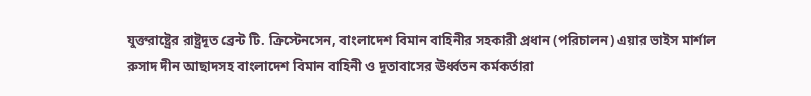যুক্তরাষ্ট্রের রাষ্ট্রদূত ব্রেন্ট টি. ক্রিস্টেনসেন, বাংলাদেশ বিমান বাহিনীর সহকারী প্রধান (পরিচালন) এয়ার ভাইস মার্শাল রুসাদ দীন আছাদসহ বাংলাদেশ বিমান বাহিনী ও দূতাবাসের ঊর্ধ্বতন কর্মকর্তারা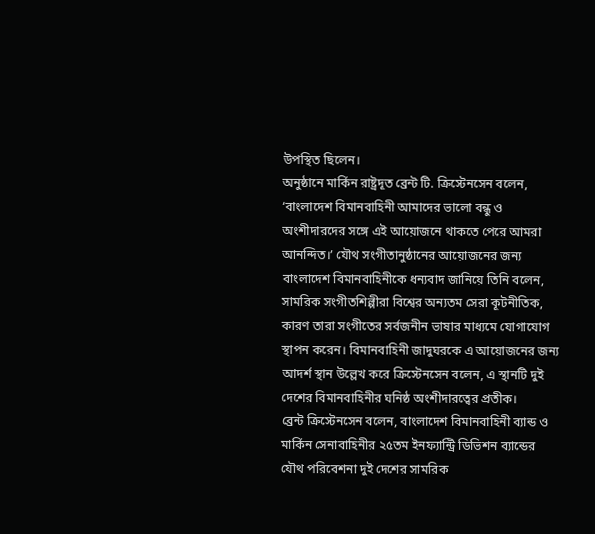উপস্থিত ছিলেন।
অনুষ্ঠানে মার্কিন রাষ্ট্রদূত ব্রেন্ট টি. ক্রিস্টেনসেন বলেন, ‘বাংলাদেশ বিমানবাহিনী আমাদের ভালো বন্ধু ও অংশীদারদের সঙ্গে এই আয়োজনে থাকতে পেরে আমরা আনন্দিত।’ যৌথ সংগীতানুষ্ঠানের আয়োজনের জন্য বাংলাদেশ বিমানবাহিনীকে ধন্যবাদ জানিয়ে তিনি বলেন, সামরিক সংগীতশিল্পীরা বিশ্বের অন্যতম সেরা কূটনীতিক, কারণ তারা সংগীতের সর্বজনীন ভাষার মাধ্যমে যোগাযোগ স্থাপন করেন। বিমানবাহিনী জাদুঘরকে এ আয়োজনের জন্য আদর্শ স্থান উল্লেখ করে ক্রিস্টেনসেন বলেন, এ স্থানটি দুই দেশের বিমানবাহিনীর ঘনিষ্ঠ অংশীদারত্বের প্রতীক।
ব্রেন্ট ক্রিস্টেনসেন বলেন, বাংলাদেশ বিমানবাহিনী ব্যান্ড ও মার্কিন সেনাবাহিনীর ২৫তম ইনফ্যান্ট্রি ডিভিশন ব্যান্ডের যৌথ পরিবেশনা দুই দেশের সামরিক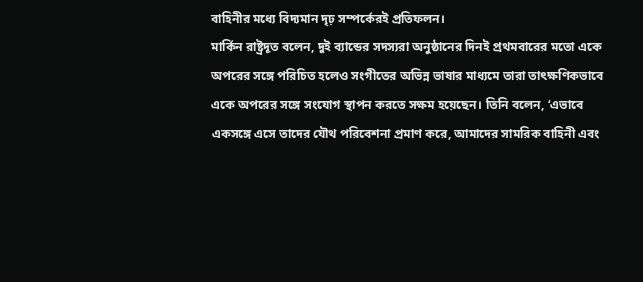বাহিনীর মধ্যে বিদ্যমান দৃঢ় সম্পর্কেরই প্রতিফলন।
মার্কিন রাষ্ট্রদূত বলেন, দুই ব্যান্ডের সদস্যরা অনুষ্ঠানের দিনই প্রথমবারের মতো একে অপরের সঙ্গে পরিচিত হলেও সংগীতের অভিন্ন ভাষার মাধ্যমে তারা তাৎক্ষণিকভাবে একে অপরের সঙ্গে সংযোগ স্থাপন করতে সক্ষম হয়েছেন। তিনি বলেন, ‘এভাবে একসঙ্গে এসে তাদের যৌথ পরিবেশনা প্রমাণ করে, আমাদের সামরিক বাহিনী এবং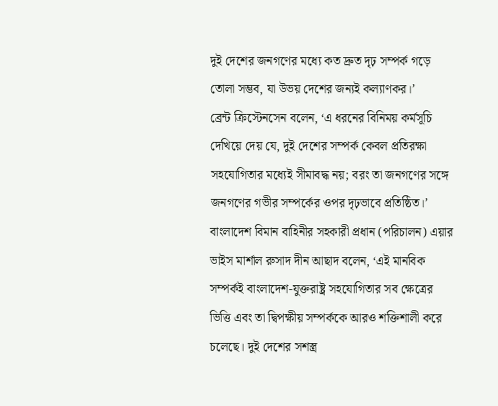দুই দেশের জনগণের মধ্যে কত দ্রুত দৃঢ় সম্পর্ক গড়ে তোলা সম্ভব, যা উভয় দেশের জন্যই কল্যাণকর।’
ব্রেন্ট ক্রিস্টেনসেন বলেন, ‘এ ধরনের বিনিময় কর্মসূচি দেখিয়ে দেয় যে, দুই দেশের সম্পর্ক কেবল প্রতিরক্ষা সহযোগিতার মধ্যেই সীমাবদ্ধ নয়; বরং তা জনগণের সঙ্গে জনগণের গভীর সম্পর্কের ওপর দৃঢ়ভাবে প্রতিষ্ঠিত।’
বাংলাদেশ বিমান বাহিনীর সহকারী প্রধান (পরিচালন) এয়ার ভাইস মার্শাল রুসাদ দীন আছাদ বলেন, ‘এই মানবিক সম্পর্কই বাংলাদেশ-যুক্তরাষ্ট্র সহযোগিতার সব ক্ষেত্রের ভিত্তি এবং তা দ্বিপক্ষীয় সম্পর্ককে আরও শক্তিশালী করে চলেছে। দুই দেশের সশস্ত্র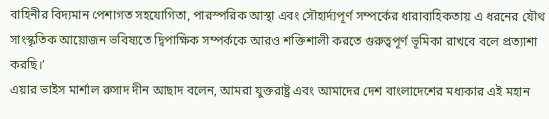বাহিনীর বিদ্যমান পেশাগত সহযোগিতা, পারস্পরিক আস্থা এবং সৌহার্দ্যপূর্ণ সম্পর্কের ধারাবাহিকতায় এ ধরনের যৌথ সাংস্কৃতিক আয়োজন ভবিষ্যতে দ্বিপাক্ষিক সম্পর্ককে আরও শক্তিশালী করতে গুরুত্বপূর্ণ ভূমিকা রাখবে বলে প্রত্যাশা করছি।’
এয়ার ভাইস মার্শাল রুসাদ দীন আছাদ বলেন, আমরা যুক্তরাষ্ট্র এবং আমাদের দেশ বাংলাদেশের মধ্যকার এই মহান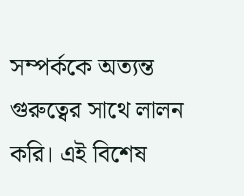সম্পর্ককে অত্যন্ত গুরুত্বের সাথে লালন করি। এই বিশেষ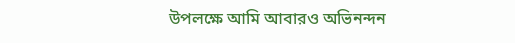উপলক্ষে আমি আবারও অভিনন্দন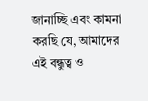জানাচ্ছি এবং কামনা করছি যে, আমাদের এই বন্ধুত্ব ও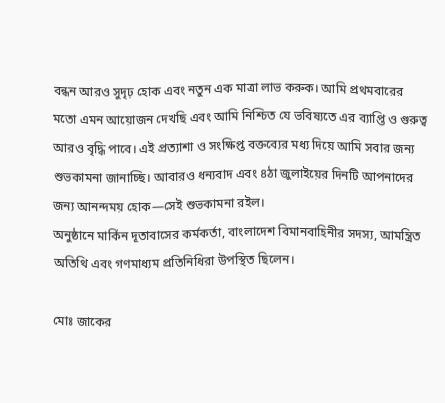বন্ধন আরও সুদৃঢ় হোক এবং নতুন এক মাত্রা লাভ করুক। আমি প্রথমবারের মতো এমন আয়োজন দেখছি এবং আমি নিশ্চিত যে ভবিষ্যতে এর ব্যাপ্তি ও গুরুত্ব আরও বৃদ্ধি পাবে। এই প্রত্যাশা ও সংক্ষিপ্ত বক্তব্যের মধ্য দিয়ে আমি সবার জন্য শুভকামনা জানাচ্ছি। আবারও ধন্যবাদ এবং ৪ঠা জুলাইয়ের দিনটি আপনাদের জন্য আনন্দময় হোক—সেই শুভকামনা রইল।
অনুষ্ঠানে মার্কিন দূতাবাসের কর্মকর্তা, বাংলাদেশ বিমানবাহিনীর সদস্য, আমন্ত্রিত অতিথি এবং গণমাধ্যম প্রতিনিধিরা উপস্থিত ছিলেন।

মোঃ জাকের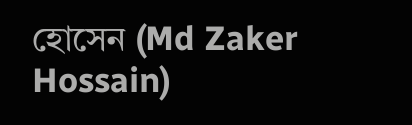হোসেন (Md Zaker Hossain)